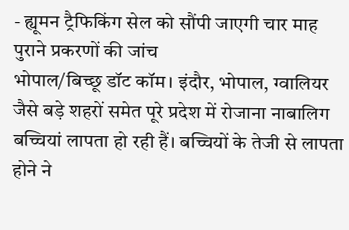- ह्यूमन ट्रैफिकिंग सेल को सौंपी जाएगी चार माह पुराने प्रकरणों की जांच
भोपाल/बिच्छू डॉट कॉम। इंदौर, भोपाल, ग्वालियर जैसे बड़े शहरों समेत पूरे प्रदेश में रोजाना नाबालिग बच्चियां लापता हो रही हैं। बच्चियों के तेजी से लापता होने ने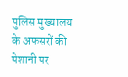पुलिस मुख्यालय के अफसरों की पेशानी पर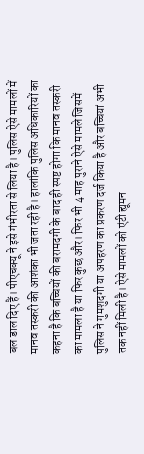बल डाल दिए हैं। पीएचक्यू ने इसे गंभीरता से लिया है। पुलिस ऐसे मामलों में मानव तस्करी की आशंका भी जता रही है। हालांकि पुलिस अधिकारियों का कहना है कि बच्चियों की बरामदगी के बाद ही स्पष्ट होगा कि मानव तस्करी का मामला है या फिर कुछ और। फिर भी 4 माह पुराने ऐसे मामले जिसमें पुलिस ने गुमशुदगी या अपहरण का प्रकरण दर्ज किया है और बच्चियां अभी तक नहीं मिली है। ऐसे मामलों को एंटी ह्यूमन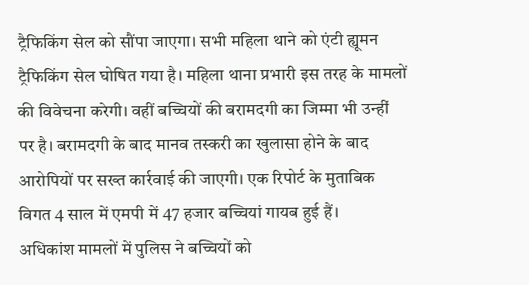ट्रैफिकिंग सेल को सौंपा जाएगा। सभी महिला थाने को एंटी ह्यूमन ट्रैफिकिंग सेल घोषित गया है। महिला थाना प्रभारी इस तरह के मामलों की विवेचना करेगी। वहीं बच्चियों की बरामदगी का जिम्मा भी उन्हीं पर है। बरामदगी के बाद मानव तस्करी का खुलासा होने के बाद आरोपियों पर सख्त कार्रवाई की जाएगी। एक रिपोर्ट के मुताबिक विगत 4 साल में एमपी में 47 हजार बच्चियां गायब हुई हैं।
अधिकांश मामलों में पुलिस ने बच्चियों को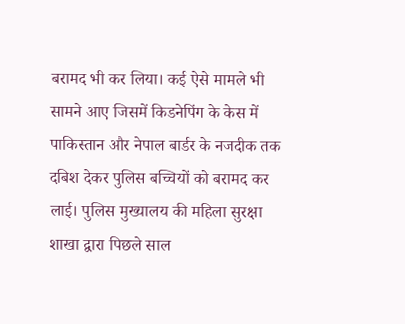बरामद भी कर लिया। कई ऐसे मामले भी सामने आए जिसमें किडनेपिंग के केस में पाकिस्तान और नेपाल बार्डर के नजदीक तक दबिश देकर पुलिस बच्चियों को बरामद कर लाई। पुलिस मुख्यालय की महिला सुरक्षा शाखा द्वारा पिछले साल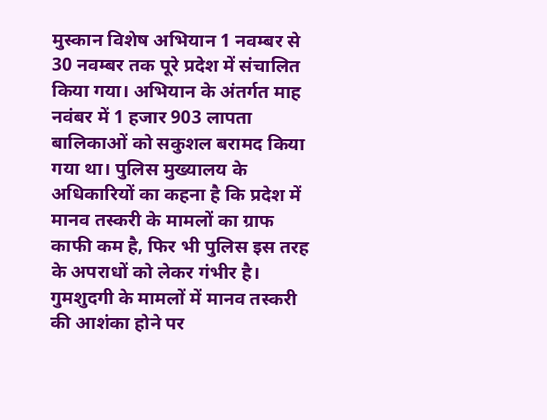मुस्कान विशेष अभियान 1 नवम्बर से 30 नवम्बर तक पूरे प्रदेश में संचालित किया गया। अभियान के अंतर्गत माह नवंबर में 1 हजार 903 लापता बालिकाओं को सकुशल बरामद किया गया था। पुलिस मुख्यालय के अधिकारियों का कहना है कि प्रदेश में मानव तस्करी के मामलों का ग्राफ काफी कम है, फिर भी पुलिस इस तरह के अपराधों को लेकर गंभीर है। गुमशुदगी के मामलों में मानव तस्करी की आशंका होने पर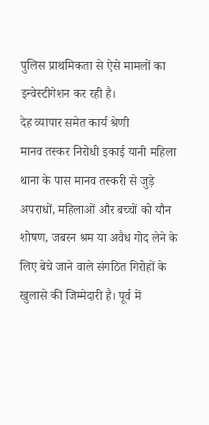पुलिस प्राथमिकता से ऐसे मामलों का इन्वेस्टीगेशन कर रही है।
देह व्यापार समेत कार्य श्रेणी
मानव तस्कर निरोधी इकाई यानी महिला थाना के पास मानव तस्करी से जुड़े अपराधों, महिलाओं और बच्चों को यौन शोषण, जबरन श्रम या अवैध गोद लेने के लिए बेचे जाने वाले संगठित गिरोहों के खुलासे की जिम्मेदारी है। पूर्व में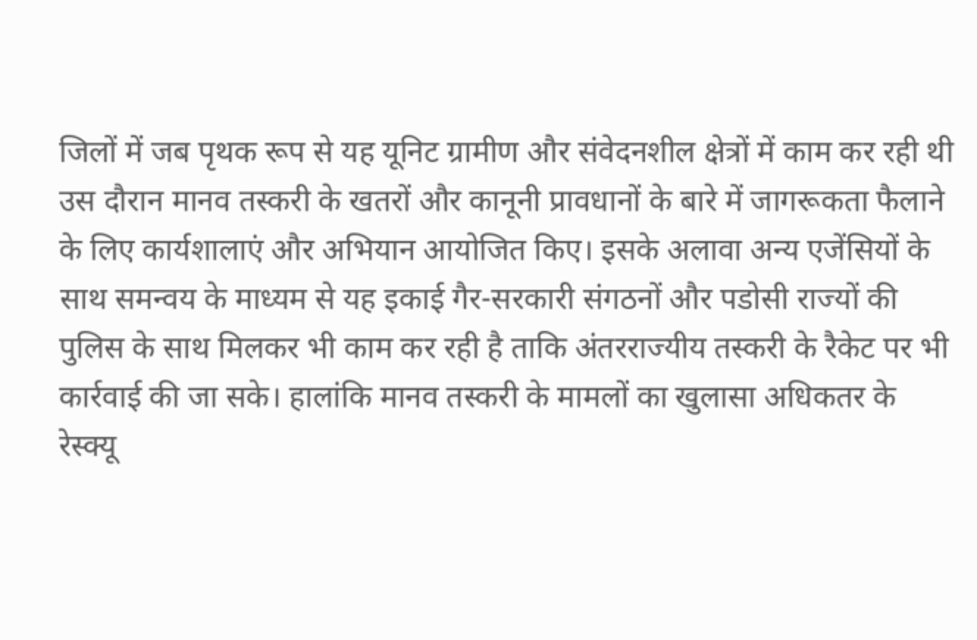जिलों में जब पृथक रूप से यह यूनिट ग्रामीण और संवेदनशील क्षेत्रों में काम कर रही थी उस दौरान मानव तस्करी के खतरों और कानूनी प्रावधानों के बारे में जागरूकता फैलाने के लिए कार्यशालाएं और अभियान आयोजित किए। इसके अलावा अन्य एजेंसियों के साथ समन्वय के माध्यम से यह इकाई गैर-सरकारी संगठनों और पडोसी राज्यों की पुलिस के साथ मिलकर भी काम कर रही है ताकि अंतरराज्यीय तस्करी के रैकेट पर भी कार्रवाई की जा सके। हालांकि मानव तस्करी के मामलों का खुलासा अधिकतर के रेस्क्यू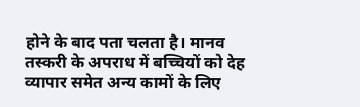होने के बाद पता चलता है। मानव तस्करी के अपराध में बच्चियों को देह व्यापार समेत अन्य कामों के लिए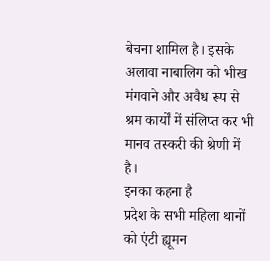बेचना शामिल है। इसके अलावा नाबालिग को भीख मंगवाने और अवैध रूप से श्रम कार्यों में संलिप्त कर भी मानव तस्करी की श्रेणी में है।
इनका कहना है
प्रदेश के सभी महिला थानों को एंटी ह्यूमन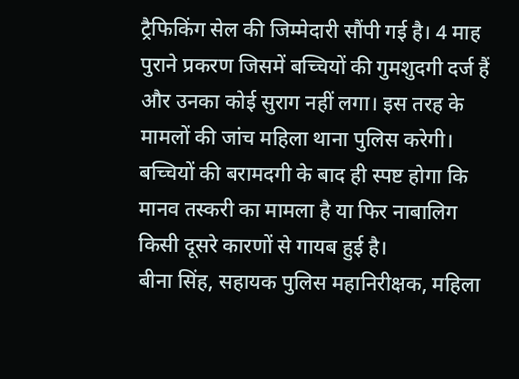ट्रैफिकिंग सेल की जिम्मेदारी सौंपी गई है। 4 माह पुराने प्रकरण जिसमें बच्चियों की गुमशुदगी दर्ज हैं और उनका कोई सुराग नहीं लगा। इस तरह के मामलों की जांच महिला थाना पुलिस करेगी। बच्चियों की बरामदगी के बाद ही स्पष्ट होगा कि मानव तस्करी का मामला है या फिर नाबालिग किसी दूसरे कारणों से गायब हुई है।
बीना सिंह, सहायक पुलिस महानिरीक्षक, महिला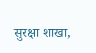सुरक्षा शाखा,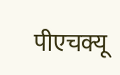पीएचक्यू